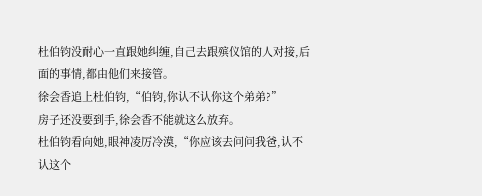杜伯钧没耐心一直跟她纠缠,自己去跟殡仪馆的人对接,后面的事情,都由他们来接管。
徐会香追上杜伯钧,“伯钧,你认不认你这个弟弟?”
房子还没要到手,徐会香不能就这么放弃。
杜伯钧看向她,眼神凌厉冷漠,“你应该去问问我爸,认不认这个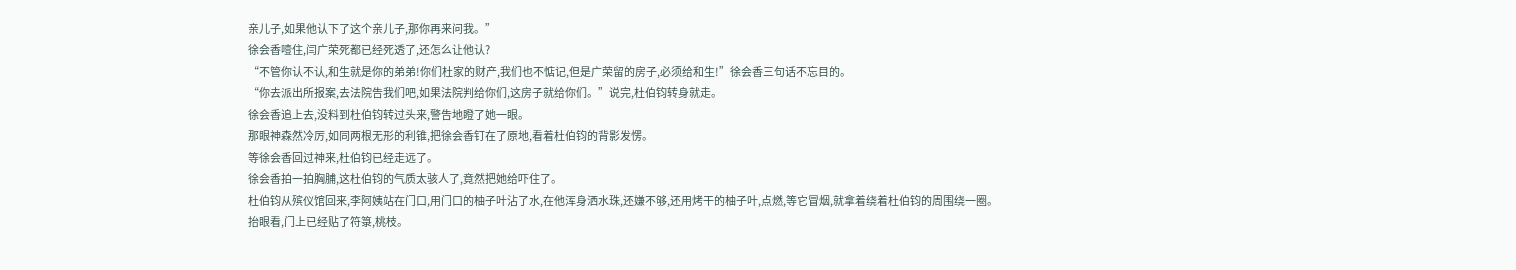亲儿子,如果他认下了这个亲儿子,那你再来问我。”
徐会香噎住,闫广荣死都已经死透了,还怎么让他认?
“不管你认不认,和生就是你的弟弟!你们杜家的财产,我们也不惦记,但是广荣留的房子,必须给和生!”徐会香三句话不忘目的。
“你去派出所报案,去法院告我们吧,如果法院判给你们,这房子就给你们。”说完,杜伯钧转身就走。
徐会香追上去,没料到杜伯钧转过头来,警告地瞪了她一眼。
那眼神森然冷厉,如同两根无形的利锥,把徐会香钉在了原地,看着杜伯钧的背影发愣。
等徐会香回过神来,杜伯钧已经走远了。
徐会香拍一拍胸脯,这杜伯钧的气质太骇人了,竟然把她给吓住了。
杜伯钧从殡仪馆回来,李阿姨站在门口,用门口的柚子叶沾了水,在他浑身洒水珠,还嫌不够,还用烤干的柚子叶,点燃,等它冒烟,就拿着绕着杜伯钧的周围绕一圈。
抬眼看,门上已经贴了符箓,桃枝。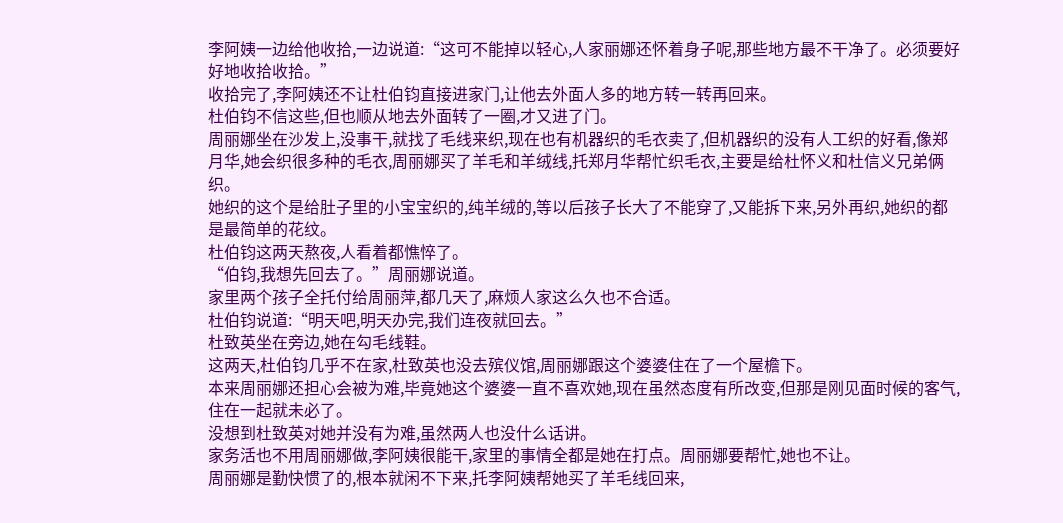李阿姨一边给他收拾,一边说道:“这可不能掉以轻心,人家丽娜还怀着身子呢,那些地方最不干净了。必须要好好地收拾收拾。”
收拾完了,李阿姨还不让杜伯钧直接进家门,让他去外面人多的地方转一转再回来。
杜伯钧不信这些,但也顺从地去外面转了一圈,才又进了门。
周丽娜坐在沙发上,没事干,就找了毛线来织,现在也有机器织的毛衣卖了,但机器织的没有人工织的好看,像郑月华,她会织很多种的毛衣,周丽娜买了羊毛和羊绒线,托郑月华帮忙织毛衣,主要是给杜怀义和杜信义兄弟俩织。
她织的这个是给肚子里的小宝宝织的,纯羊绒的,等以后孩子长大了不能穿了,又能拆下来,另外再织,她织的都是最简单的花纹。
杜伯钧这两天熬夜,人看着都憔悴了。
“伯钧,我想先回去了。”周丽娜说道。
家里两个孩子全托付给周丽萍,都几天了,麻烦人家这么久也不合适。
杜伯钧说道:“明天吧,明天办完,我们连夜就回去。”
杜致英坐在旁边,她在勾毛线鞋。
这两天,杜伯钧几乎不在家,杜致英也没去殡仪馆,周丽娜跟这个婆婆住在了一个屋檐下。
本来周丽娜还担心会被为难,毕竟她这个婆婆一直不喜欢她,现在虽然态度有所改变,但那是刚见面时候的客气,住在一起就未必了。
没想到杜致英对她并没有为难,虽然两人也没什么话讲。
家务活也不用周丽娜做,李阿姨很能干,家里的事情全都是她在打点。周丽娜要帮忙,她也不让。
周丽娜是勤快惯了的,根本就闲不下来,托李阿姨帮她买了羊毛线回来,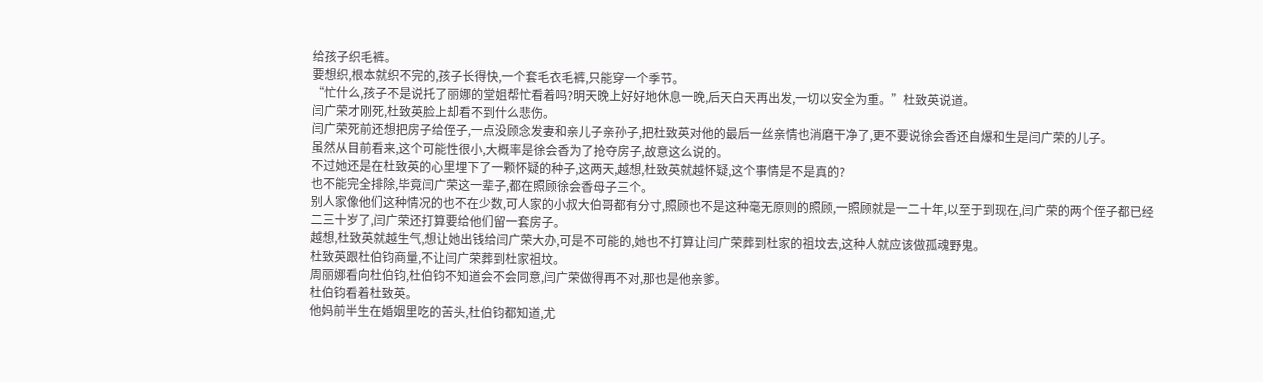给孩子织毛裤。
要想织,根本就织不完的,孩子长得快,一个套毛衣毛裤,只能穿一个季节。
“忙什么,孩子不是说托了丽娜的堂姐帮忙看着吗?明天晚上好好地休息一晚,后天白天再出发,一切以安全为重。”杜致英说道。
闫广荣才刚死,杜致英脸上却看不到什么悲伤。
闫广荣死前还想把房子给侄子,一点没顾念发妻和亲儿子亲孙子,把杜致英对他的最后一丝亲情也消磨干净了,更不要说徐会香还自爆和生是闫广荣的儿子。
虽然从目前看来,这个可能性很小,大概率是徐会香为了抢夺房子,故意这么说的。
不过她还是在杜致英的心里埋下了一颗怀疑的种子,这两天,越想,杜致英就越怀疑,这个事情是不是真的?
也不能完全排除,毕竟闫广荣这一辈子,都在照顾徐会香母子三个。
别人家像他们这种情况的也不在少数,可人家的小叔大伯哥都有分寸,照顾也不是这种毫无原则的照顾,一照顾就是一二十年,以至于到现在,闫广荣的两个侄子都已经二三十岁了,闫广荣还打算要给他们留一套房子。
越想,杜致英就越生气,想让她出钱给闫广荣大办,可是不可能的,她也不打算让闫广荣葬到杜家的祖坟去,这种人就应该做孤魂野鬼。
杜致英跟杜伯钧商量,不让闫广荣葬到杜家祖坟。
周丽娜看向杜伯钧,杜伯钧不知道会不会同意,闫广荣做得再不对,那也是他亲爹。
杜伯钧看着杜致英。
他妈前半生在婚姻里吃的苦头,杜伯钧都知道,尤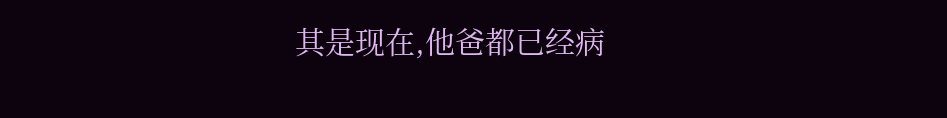其是现在,他爸都已经病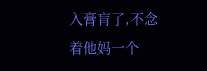入膏肓了,不念着他妈一个